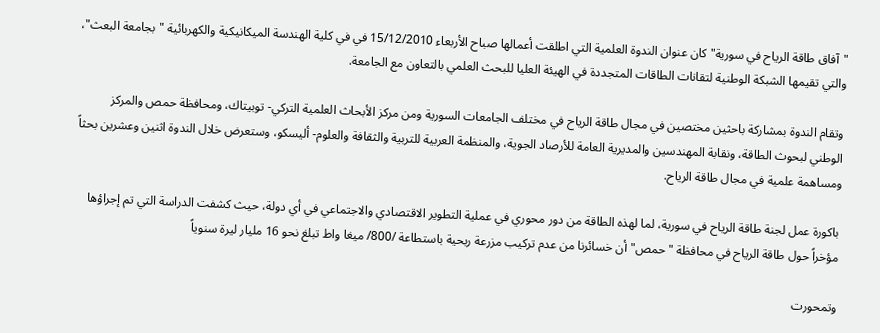"آفاق طاقة الرياح في سورية" كان عنوان الندوة العلمية التي اطلقت أعمالها صباح الأربعاء 15/12/2010 في في كلية الهندسة الميكانيكية والكهربائية "بجامعة البعث"، والتي تقيمها الشبكة الوطنية لتقانات الطاقات المتجددة في الهيئة العليا للبحث العلمي بالتعاون مع الجامعة.

وتقام الندوة بمشاركة باحثين مختصين في مجال طاقة الرياح في مختلف الجامعات السورية ومن مركز الأبحاث العلمية التركي- توبيتاك، ومحافظة حمص والمركز الوطني لبحوث الطاقة، ونقابة المهندسين والمديرية العامة للأرصاد الجوية، والمنظمة العربية للتربية والثقافة والعلوم- أليسكو، وستعرض خلال الندوة اثنين وعشرين بحثاً ومساهمة علمية في مجال طاقة الرياح.

باكورة عمل لجنة طاقة الرياح في سورية، لما لهذه الطاقة من دور محوري في عملية التطوير الاقتصادي والاجتماعي في أي دولة، حيث كشفت الدراسة التي تم إجراؤها مؤخراً حول طاقة الرياح في محافظة "حمص" أن خسائرنا من عدم تركيب مزرعة ربحية باستطاعة /800/ ميغا واط تبلغ نحو 16 مليار ليرة سنوياً

وتمحورت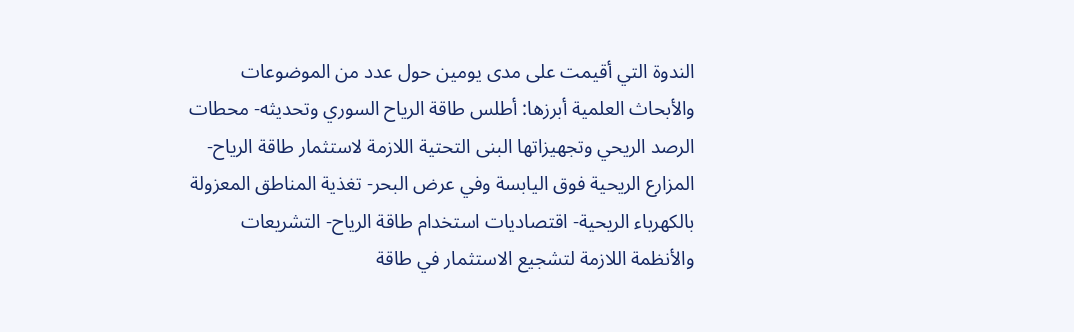الندوة التي أقيمت على مدى يومين حول عدد من الموضوعات والأبحاث العلمية أبرزها: أطلس طاقة الرياح السوري وتحديثه- محطات الرصد الريحي وتجهيزاتها البنى التحتية اللازمة لاستثمار طاقة الرياح- المزارع الريحية فوق اليابسة وفي عرض البحر- تغذية المناطق المعزولة بالكهرباء الريحية- اقتصاديات استخدام طاقة الرياح- التشريعات والأنظمة اللازمة لتشجيع الاستثمار في طاقة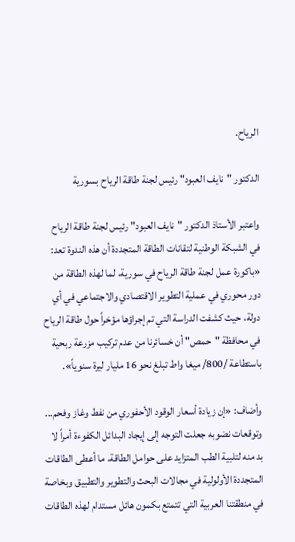الرياح.

الدكتور "نايف العبود" رئيس لجنة طاقة الرياح بسورية

واعتبر الأستاذ الدكتور "نايف العبود" رئيس لجنة طاقة الرياح في الشبكة الوطنية لتقانات الطاقة المتجددة أن هذه الندوة تعد: «باكورة عمل لجنة طاقة الرياح في سورية، لما لهذه الطاقة من دور محوري في عملية التطوير الاقتصادي والاجتماعي في أي دولة، حيث كشفت الدراسة التي تم إجراؤها مؤخراً حول طاقة الرياح في محافظة "حمص" أن خسائرنا من عدم تركيب مزرعة ربحية باستطاعة /800/ ميغا واط تبلغ نحو 16 مليار ليرة سنوياً».

وأضاف: «إن زيادة أسعار الوقود الأحفوري من نفط وغاز وفحم... وتوقعات نضوبه جعلت التوجه إلى إيجاد البدائل الكفوءة أمراً لا بد منه لتلبية الطب المتزايد على حوامل الطاقة، ما أعطى الطاقات المتجددة الأولولية في مجالات البحث والتطوير والتطبيق وبخاصة في منطقتنا العربية التي تتمتع بكمون هائل مستدام لهذه الطاقات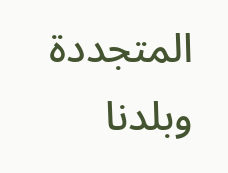المتجددة وبلدنا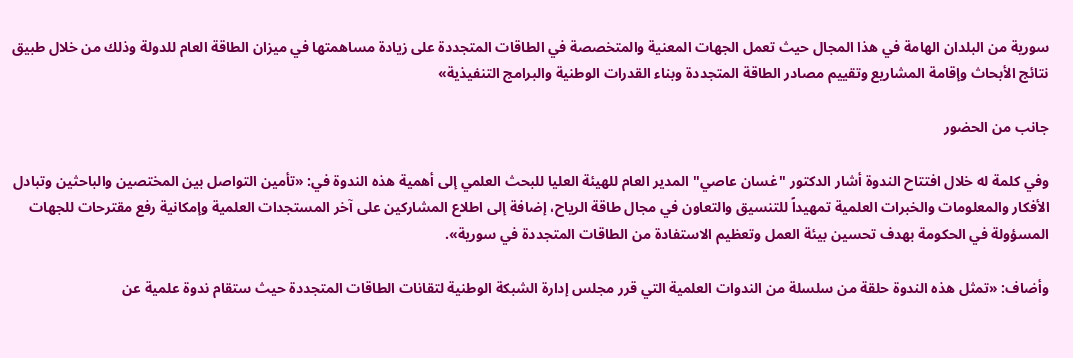سورية من البلدان الهامة في هذا المجال حيث تعمل الجهات المعنية والمتخصصة في الطاقات المتجددة على زيادة مساهمتها في ميزان الطاقة العام للدولة وذلك من خلال طبيق نتائج الأبحاث وإقامة المشاريع وتقييم مصادر الطاقة المتجددة وبناء القدرات الوطنية والبرامج التنفيذية»

جانب من الحضور

وفي كلمة له خلال افتتاح الندوة أشار الدكتور "غسان عاصي" المدير العام للهيئة العليا للبحث العلمي إلى أهمية هذه الندوة في: «تأمين التواصل بين المختصين والباحثين وتبادل الأفكار والمعلومات والخبرات العلمية تمهيداً للتنسيق والتعاون في مجال طاقة الرياح، إضافة إلى اطلاع المشاركين على آخر المستجدات العلمية وإمكانية رفع مقترحات للجهات المسؤولة في الحكومة بهدف تحسين بيئة العمل وتعظيم الاستفادة من الطاقات المتجددة في سورية».

وأضاف: «تمثل هذه الندوة حلقة من سلسلة من الندوات العلمية التي قرر مجلس إدارة الشبكة الوطنية لتقانات الطاقات المتجددة حيث ستقام ندوة علمية عن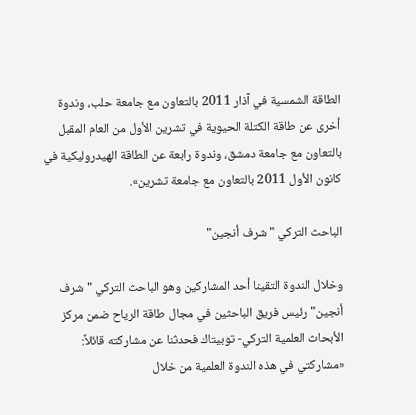الطاقة الشمسية في آذار 2011 بالتعاون مع جامعة حلب، وندوة أخرى عن طاقة الكتلة الحيوية في تشرين الأول من العام المقبل بالتعاون مع جامعة دمشق، وندوة رابعة عن الطاقة الهيدروليكية في كانون الأول 2011 بالتعاون مع جامعة تشرين».

الباحث التركي "شرف أنجين"

وخلال الندوة التقينا أحد المشاركين وهو الباحث التركي "شرف أنجين" رئيس فريق الباحثين في مجال طاقة الرياح ضمن مركز الأبحاث العلمية التركي- توبيتاك فحدثنا عن مشاركته قائلاً: «مشاركتي في هذه الندوة العلمية من خلال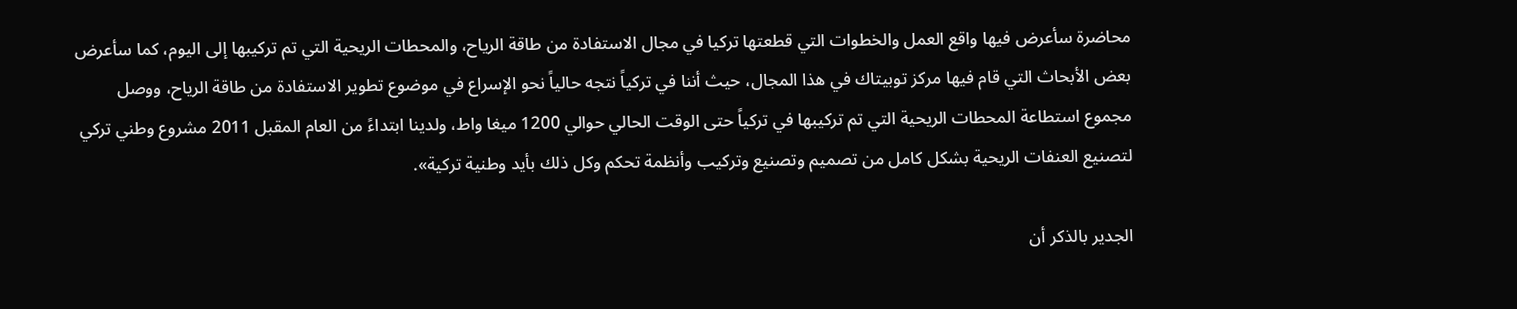محاضرة سأعرض فيها واقع العمل والخطوات التي قطعتها تركيا في مجال الاستفادة من طاقة الرياح، والمحطات الريحية التي تم تركيبها إلى اليوم، كما سأعرض بعض الأبحاث التي قام فيها مركز توبيتاك في هذا المجال، حيث أننا في تركياً نتجه حالياً نحو الإسراع في موضوع تطوير الاستفادة من طاقة الرياح، ووصل مجموع استطاعة المحطات الريحية التي تم تركيبها في تركياً حتى الوقت الحالي حوالي 1200 ميغا واط، ولدينا ابتداءً من العام المقبل 2011 مشروع وطني تركي لتصنيع العنفات الريحية بشكل كامل من تصميم وتصنيع وتركيب وأنظمة تحكم وكل ذلك بأيد وطنية تركية».

الجدير بالذكر أن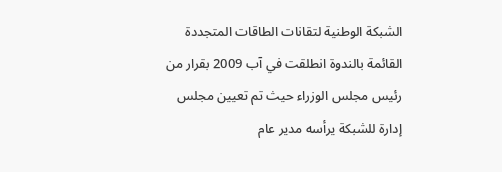الشبكة الوطنية لتقانات الطاقات المتجددة القائمة بالندوة انطلقت في آب 2009 بقرار من رئيس مجلس الوزراء حيث تم تعيين مجلس إدارة للشبكة يرأسه مدير عام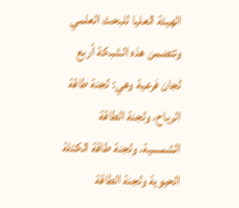الهيئة العليا للبحث العلمي وتتضمن هذه الشبكة أربع لجان فرعية وهي: لجنة طاقة الرياح، ولجنة الطاقة الشمسية، ولجنة طاقة الكتلة الحيوية ولجنة الطاقة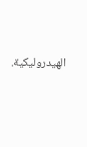الهيدروليكية.